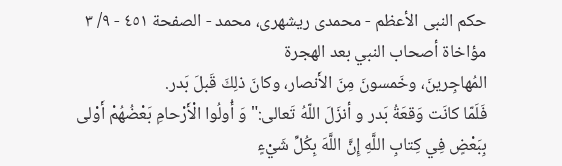حكم النبى الأعظم - محمدی ریشهری، محمد - الصفحة ٤٥١ - ٩/ ٣ مؤاخاة أصحاب النبي بعد الهجرة
المُهاجِرينَ، وخَمسونَ مِنَ الأَنصار، وكانَ ذلِكَ قَبلَ بَدر.
فَلَمّا كانَت وَقعَةُ بَدر و أنزَلَ اللّهُ تَعالى:" وَ أُولُوا الْأَرْحامِ بَعْضُهُمْ أَوْلى بِبَعْضٍ فِي كِتابِ اللَّهِ إِنَّ اللَّهَ بِكُلِّ شَيْءٍ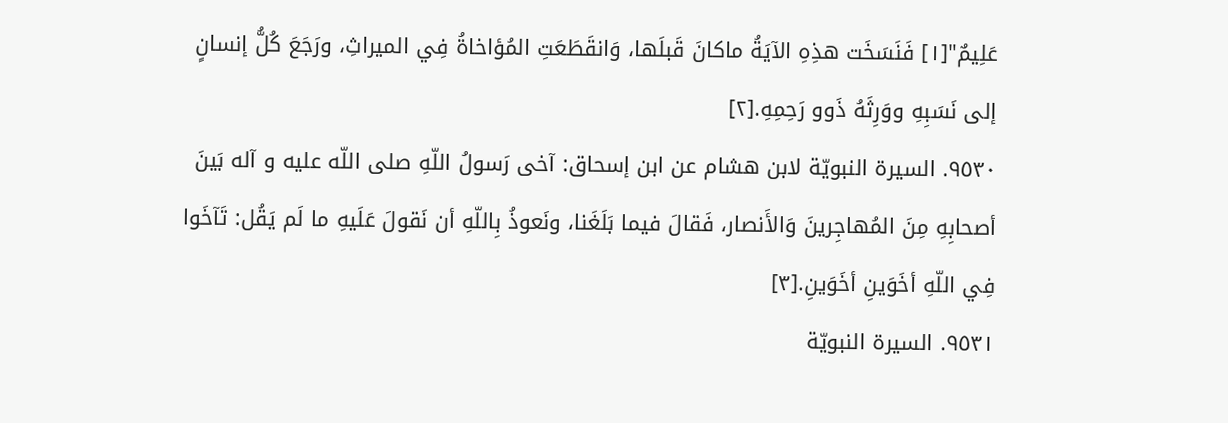عَلِيمٌ"[١] فَنَسَخَت هذِهِ الآيَةُ ماكانَ قَبلَها، وَانقَطَعَتِ المُؤاخاةُ فِي الميراثِ، ورَجَعَ كُلُّ إنسانٍ إلى نَسَبِهِ ووَرِثَهُ ذَوو رَحِمِهِ.[٢]
٩٥٣٠. السيرة النبويّة لابن هشام عن ابن إسحاق: آخى رَسولُ اللّهِ صلى اللّه عليه و آله بَينَ أصحابِهِ مِنَ المُهاجِرينَ وَالأَنصار، فَقالَ فيما بَلَغَنا، ونَعوذُ بِاللّهِ أن نَقولَ عَلَيهِ ما لَم يَقُل: تَآخَوا فِي اللّهِ أخَوَينِ أخَوَينِ.[٣]
٩٥٣١. السيرة النبويّة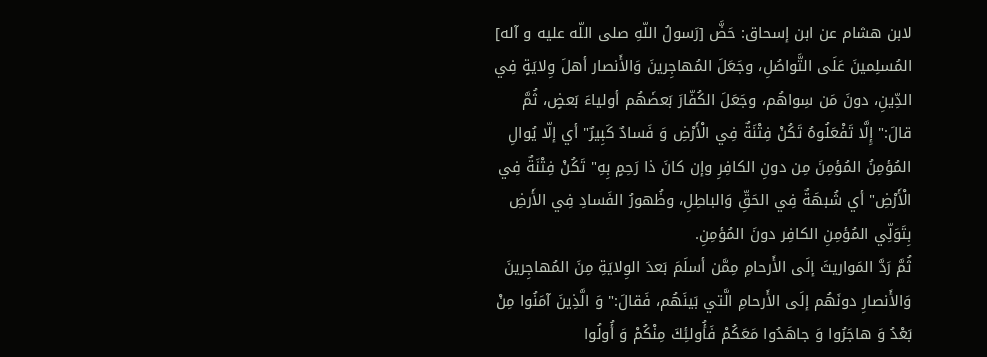لابن هشام عن ابن إسحاق: حَضَّ [رَسولُ اللّهِ صلى اللّه عليه و آله] المُسلِمينَ عَلَى التَّواصُلِ، وجَعَلَ المُهاجِرينَ وَالأَنصار أهلَ وِلايَةٍ فِي الدِّينِ، دونَ مَن سِواهُم، وجَعَلَ الكُفّارَ بَعضَهُم أولياءَ بَعضٍ، ثُمَّ قالَ:" إِلَّا تَفْعَلُوهُ تَكُنْ فِتْنَةٌ فِي الْأَرْضِ وَ فَسادٌ كَبِيرٌ" أي إلّا يُوالِ المُؤمِنُ المُؤمِنَ مِن دونِ الكافِرِ وإن كانَ ذا رَحِمٍ بِهِ" تَكُنْ فِتْنَةٌ فِي الْأَرْضِ" أي شُبهَةٌ فِي الحَقِّ وَالباطِلِ، وظُهورُ الفَسادِ فِي الأَرضِ بِتَوَلِّي المُؤمِنِ الكافِر دونَ المُؤمِنِ.
ثُمَّ رَدَّ المَواريثَ إلَى الأَرحامِ مِمَّن أسلَمَ بَعدَ الوِلايَةِ مِنَ المُهاجِرينَ وَالأَنصارِ دونَهُم إلَى الأَرحامِ الَّتي بَينَهُم، فَقالَ:" وَ الَّذِينَ آمَنُوا مِنْ بَعْدُ وَ هاجَرُوا وَ جاهَدُوا مَعَكُمْ فَأُولئِكَ مِنْكُمْ وَ أُولُوا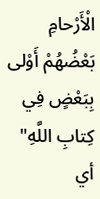الْأَرْحامِ بَعْضُهُمْ أَوْلى بِبَعْضٍ فِي كِتابِ اللَّهِ" أي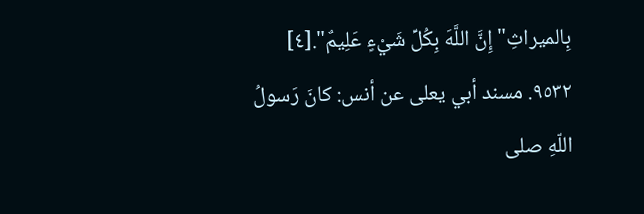بِالميراثِ" إِنَّ اللَّهَ بِكُلِّ شَيْءٍ عَلِيمٌ".[٤]
٩٥٣٢. مسند أبي يعلى عن أنس: كانَ رَسولُ اللّهِ صلى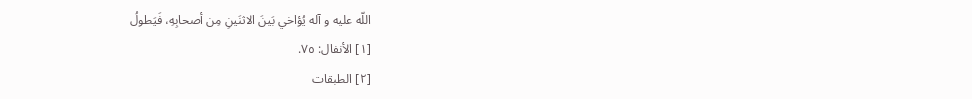اللّه عليه و آله يُؤاخي بَينَ الاثنَينِ مِن أصحابِهِ، فَيَطولُ
[١] الأنفال: ٧٥.
[٢] الطبقات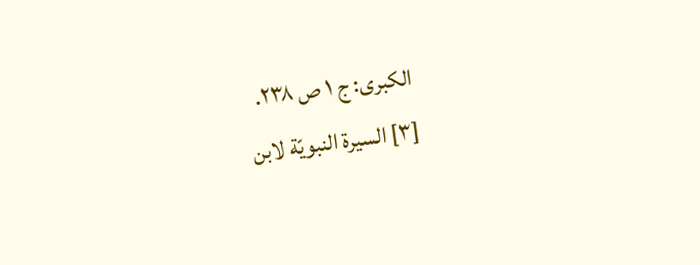الكبرى: ج ١ ص ٢٣٨.
[٣] السيرة النبويّة لابن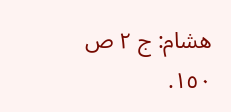هشام: ج ٢ ص ١٥٠.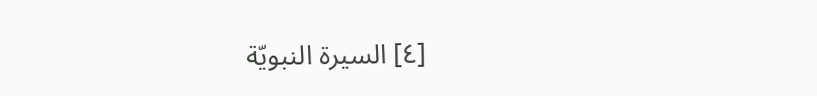[٤] السيرة النبويّة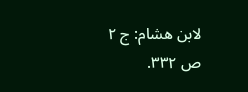لابن هشام: ج ٢ ص ٣٣٢.